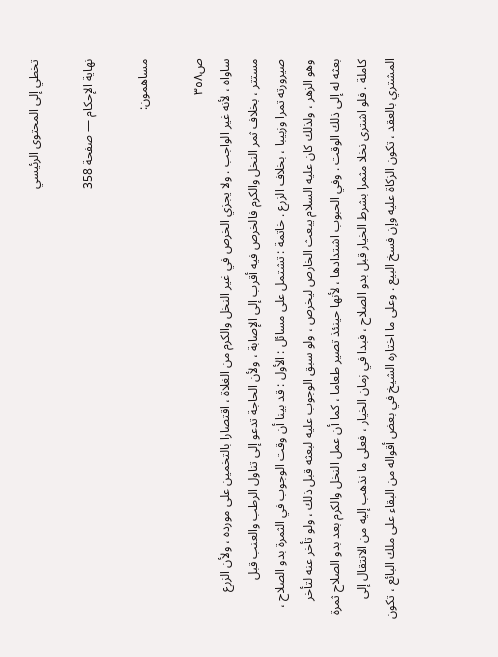تخطي إلى المحتوى الرئيسي

نهاية الإحكام — صفحة 358

مساهمون:

ص٣٥٨
ساواه ، لأنه غير الواجب . ولا يجزي الخرص في غير النخل والكرم من الغلاة ، اقتصارا بالتخمين على مورده ، ولأن الزرع مستتر ، بخلاف ثمر النخل والكرم فالخرص فيه أقرب إلى الإصابة ، ولأن الحاجة تدعو إلى تناول الرطب والعنب قبل صيرورته تمرا وزبيبا ، بخلاف الزرع . خاتمة : تشتمل على مسائل : الأول : قد بينا أن وقت الوجوب في الثمرة بدو الصلاح ، وهو الزهر ، ولذلك كان عليه السلام يبعث الخارص ليخرص ، ولو سبق الوجوب عليه لبعثه قبل ذلك ، ولو تأخر عنه لتأخر بعثه له إلى ذلك الوقت . وفي الحبوب اشتدادها ، لأنها حينئذ تصير طعاما ، كما أن عمل النخل والكرم بعد بدو الصلاح ثمرة كاملة . فلو اشترى نخلا مثمرا بشرط الخيار قبل بدو الصلاح ، فبدا في زمان الخيار ، فعلى ما نذهب إليه من الانتقال إلى المشتري بالعقد ، تكون الزكاة عليه وإن فسخ البيع . وعلى ما اختاره الشيخ في بعض أقواله من البقاء على ملك البائع ، تكون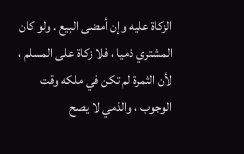الزكاة عليه وإن أمضى البيع . ولو كان المشتري ذميا ، فلا زكاة على المسلم ، لأن الثمرة لم تكن في ملكه وقت الوجوب ، والذمي لا يصح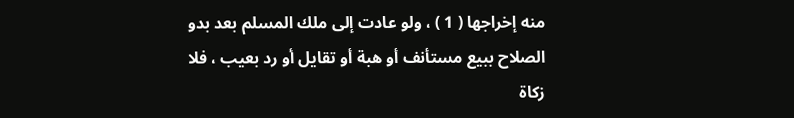منه إخراجها ( 1 ) ، ولو عادت إلى ملك المسلم بعد بدو الصلاح ببيع مستأنف أو هبة أو تقايل أو رد بعيب ، فلا زكاة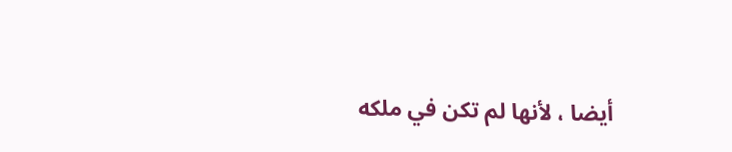أيضا ، لأنها لم تكن في ملكه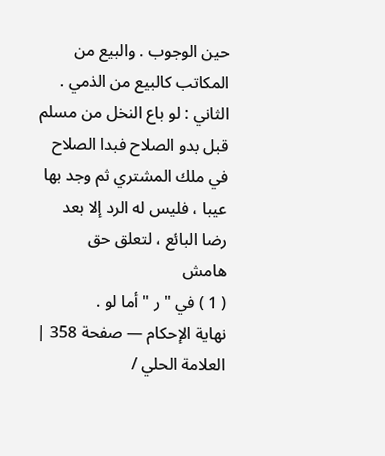حين الوجوب . والبيع من المكاتب كالبيع من الذمي . الثاني : لو باع النخل من مسلم قبل بدو الصلاح فبدا الصلاح في ملك المشتري ثم وجد بها عيبا ، فليس له الرد إلا بعد رضا البائع ، لتعلق حق
هامش
( 1 ) في " ر " أما لو .
نهاية الإحكام — صفحة 358 | العلامة الحلي /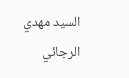السيد مهدي الرجائي